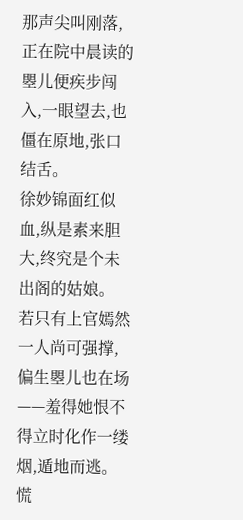那声尖叫刚落,正在院中晨读的瞾儿便疾步闯入,一眼望去,也僵在原地,张口结舌。
徐妙锦面红似血,纵是素来胆大,终究是个未出阁的姑娘。
若只有上官嫣然一人尚可强撑,偏生瞾儿也在场——羞得她恨不得立时化作一缕烟,遁地而逃。
慌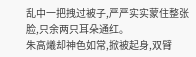乱中一把拽过被子,严严实实蒙住整张脸,只余两只耳朵通红。
朱高爔却神色如常,掀被起身,双臂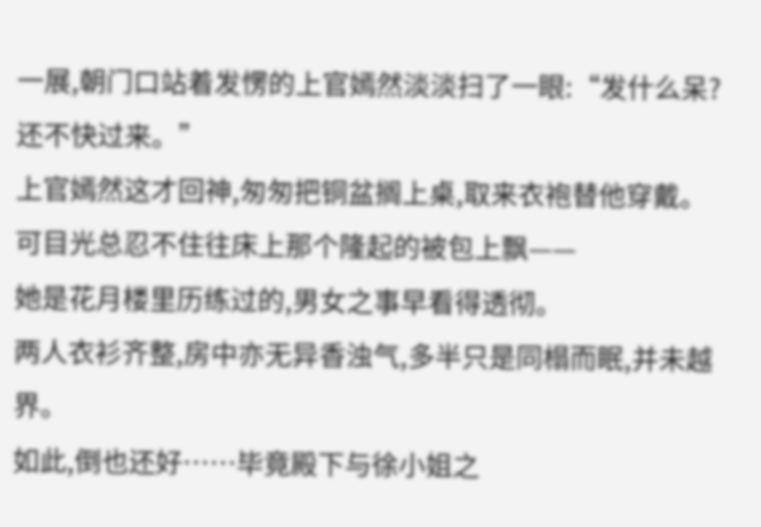一展,朝门口站着发愣的上官嫣然淡淡扫了一眼:“发什么呆?还不快过来。”
上官嫣然这才回神,匆匆把铜盆搁上桌,取来衣袍替他穿戴。
可目光总忍不住往床上那个隆起的被包上飘——
她是花月楼里历练过的,男女之事早看得透彻。
两人衣衫齐整,房中亦无异香浊气,多半只是同榻而眠,并未越界。
如此,倒也还好……毕竟殿下与徐小姐之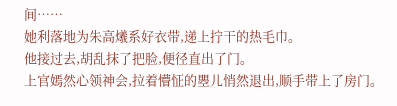间……
她利落地为朱高爔系好衣带,递上拧干的热毛巾。
他接过去,胡乱抹了把脸,便径直出了门。
上官嫣然心领神会,拉着懵怔的瞾儿悄然退出,顺手带上了房门。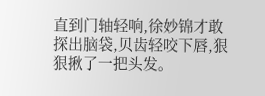直到门轴轻响,徐妙锦才敢探出脑袋,贝齿轻咬下唇,狠狠揪了一把头发。